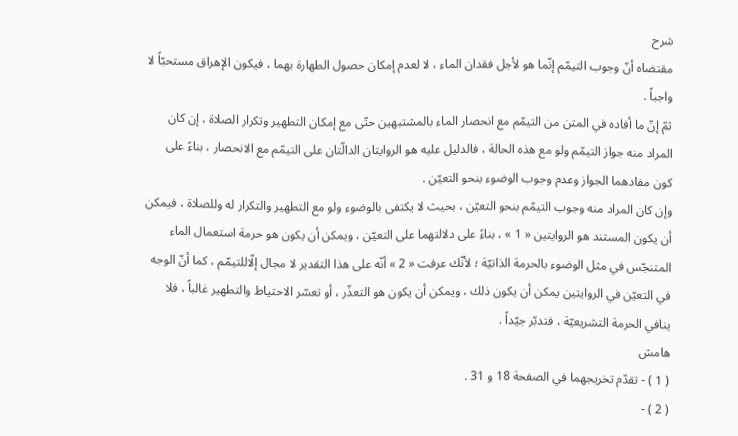شرح
مقتضاه أنّ وجوب التيمّم إنّما هو لأجل فقدان الماء ، لا لعدم إمكان حصول الطهارة بهما ، فيكون الإهراق مستحبّاً لا واجباً .
ثمّ إنّ ما أفاده في المتن من التيمّم مع انحصار الماء بالمشتبهين حتّى مع إمكان التطهير وتكرار الصلاة ، إن كان المراد منه جواز التيمّم ولو مع هذه الحالة ، فالدليل عليه هو الروايتان الدالّتان على التيمّم مع الانحصار ، بناءً على كون مفادهما الجواز وعدم وجوب الوضوء بنحو التعيّن .
وإن كان المراد منه وجوب التيمّم بنحو التعيّن ، بحيث لا يكتفى بالوضوء ولو مع التطهير والتكرار له وللصلاة ، فيمكن أن يكون المستند هو الروايتين « 1 » ، بناءً على دلالتهما على التعيّن ، ويمكن أن يكون هو حرمة استعمال الماء المتنجّس في مثل الوضوء بالحرمة الذاتيّة ؛ لأنّك عرفت « 2 » أنّه على هذا التقدير لا مجال إلّاللتيمّم ، كما أنّ الوجه في التعيّن في الروايتين يمكن أن يكون ذلك ، ويمكن أن يكون هو التعذّر ، أو تعسّر الاحتياط والتطهير غالباً ، فلا ينافي الحرمة التشريعيّة ، فتدبّر جيّداً .
هامش
( 1 ) - تقدّم تخريجهما في الصفحة 18 و 31 .
( 2 ) -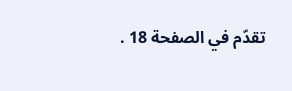تقدّم في الصفحة 18 .